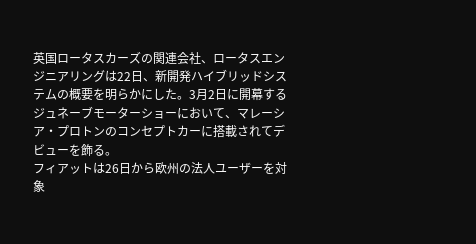英国ロータスカーズの関連会社、ロータスエンジニアリングは22日、新開発ハイブリッドシステムの概要を明らかにした。3月2日に開幕するジュネーブモーターショーにおいて、マレーシア・プロトンのコンセプトカーに搭載されてデビューを飾る。
フィアットは26日から欧州の法人ユーザーを対象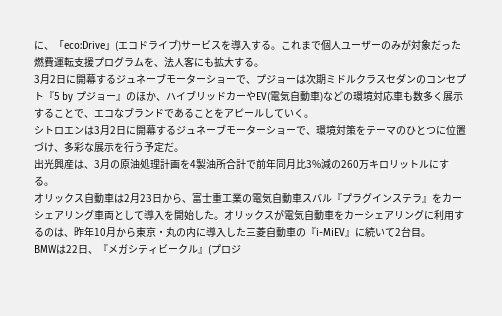に、「eco:Drive」(エコドライブ)サービスを導入する。これまで個人ユーザーのみが対象だった燃費運転支援プログラムを、法人客にも拡大する。
3月2日に開幕するジュネーブモーターショーで、プジョーは次期ミドルクラスセダンのコンセプト『5 by プジョー』のほか、ハイブリッドカーやEV(電気自動車)などの環境対応車も数多く展示することで、エコなブランドであることをアピールしていく。
シトロエンは3月2日に開幕するジュネーブモーターショーで、環境対策をテーマのひとつに位置づけ、多彩な展示を行う予定だ。
出光興産は、3月の原油処理計画を4製油所合計で前年同月比3%減の260万キロリットルにする。
オリックス自動車は2月23日から、富士重工業の電気自動車スバル『プラグインステラ』をカーシェアリング車両として導入を開始した。オリックスが電気自動車をカーシェアリングに利用するのは、昨年10月から東京・丸の内に導入した三菱自動車の『i-MiEV』に続いて2台目。
BMWは22日、『メガシティビークル』(プロジ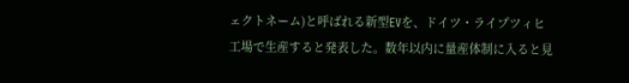ェクトネーム)と呼ばれる新型EVを、ドイツ・ライプツィヒ工場で生産すると発表した。数年以内に量産体制に入ると見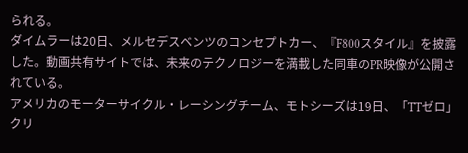られる。
ダイムラーは20日、メルセデスベンツのコンセプトカー、『F800スタイル』を披露した。動画共有サイトでは、未来のテクノロジーを満載した同車のPR映像が公開されている。
アメリカのモーターサイクル・レーシングチーム、モトシーズは19日、「TTゼロ」クリ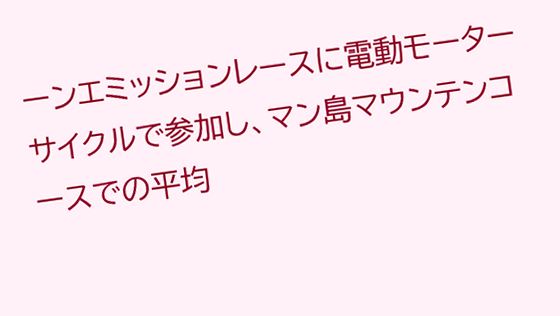ーンエミッションレースに電動モーターサイクルで参加し、マン島マウンテンコースでの平均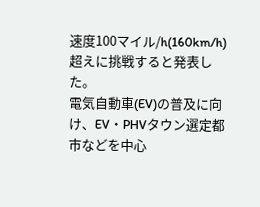速度100マイル/h(160km/h)超えに挑戦すると発表した。
電気自動車(EV)の普及に向け、EV・PHVタウン選定都市などを中心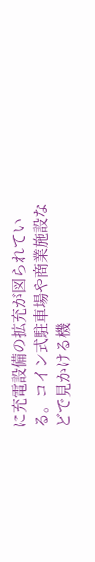に充電設備の拡充が図られている。コイン式駐車場や商業施設などで見かける機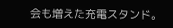会も増えた充電スタンド。